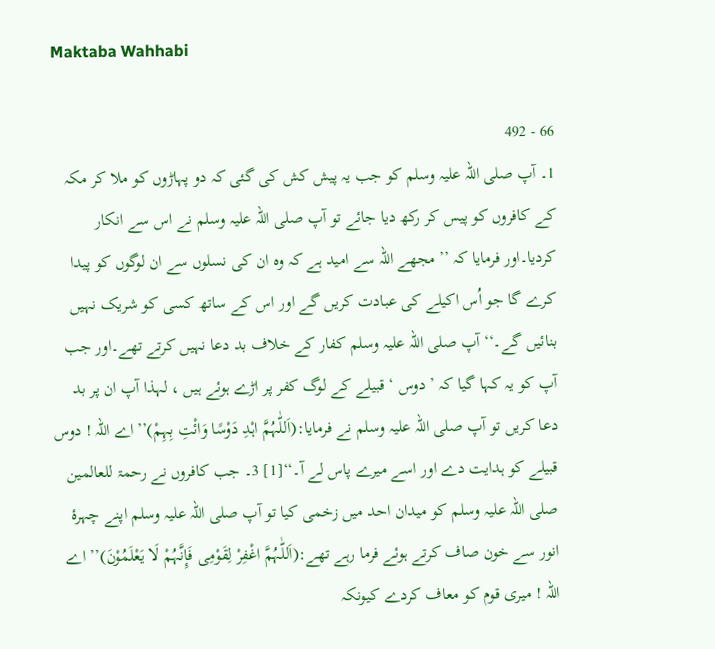Maktaba Wahhabi

66 - 492
1۔ آپ صلی اللہ علیہ وسلم کو جب یہ پیش کش کی گئی کہ دو پہاڑوں کو ملا کر مکہ کے کافروں کو پیس کر رکھ دیا جائے تو آپ صلی اللہ علیہ وسلم نے اس سے انکار کردیا۔اور فرمایا کہ ’’ مجھے اللہ سے امید ہے کہ وہ ان کی نسلوں سے ان لوگوں کو پیدا کرے گا جو اُس اکیلے کی عبادت کریں گے اور اس کے ساتھ کسی کو شریک نہیں بنائیں گے۔‘‘ آپ صلی اللہ علیہ وسلم کفار کے خلاف بد دعا نہیں کرتے تھے۔اور جب آپ کو یہ کہا گیا کہ ’ دوس ‘ قبیلے کے لوگ کفر پر اڑے ہوئے ہیں ، لہذا آپ ان پر بد دعا کریں تو آپ صلی اللہ علیہ وسلم نے فرمایا:(اَللّٰہُمَّ اہْدِ دَوْسًا وَائْتِ بِہِمْ)’’اے اللہ ! دوس قبیلے کو ہدایت دے اور اسے میرے پاس لے آ۔‘‘[1] 3۔ جب کافروں نے رحمۃ للعالمین صلی اللہ علیہ وسلم کو میدان احد میں زخمی کیا تو آپ صلی اللہ علیہ وسلم اپنے چہرۂ انور سے خون صاف کرتے ہوئے فرما رہے تھے:(اَللّٰہُمَّ اغْفِرْ لِقَوْمِی فَإِنَّہُمْ لَا یَعْلَمُوْنَ)’’ اے اللہ ! میری قوم کو معاف کردے کیونکہ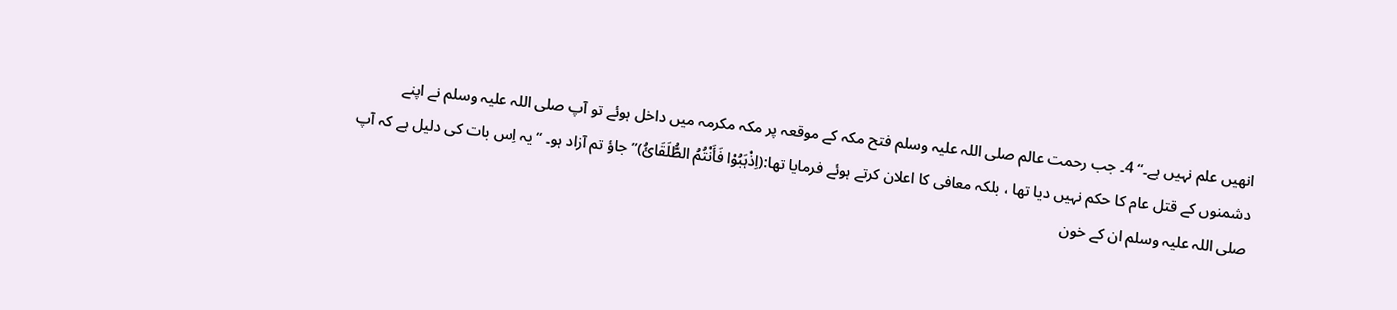انھیں علم نہیں ہے۔‘‘ 4۔ جب رحمت عالم صلی اللہ علیہ وسلم فتح مکہ کے موقعہ پر مکہ مکرمہ میں داخل ہوئے تو آپ صلی اللہ علیہ وسلم نے اپنے دشمنوں کے قتل عام کا حکم نہیں دیا تھا ، بلکہ معافی کا اعلان کرتے ہوئے فرمایا تھا:(اِذْہَبُوْا فَأَنْتُمُ الطُّلَقَائُ)’’ جاؤ تم آزاد ہو۔ ‘‘یہ اِس بات کی دلیل ہے کہ آپ صلی اللہ علیہ وسلم ان کے خون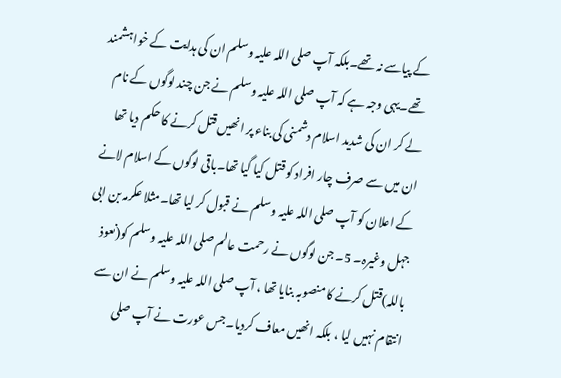کے پیاسے نہ تھے۔بلکہ آپ صلی اللہ علیہ وسلم ان کی ہدایت کے خواہشمند تھے۔یہی وجہ ہے کہ آپ صلی اللہ علیہ وسلم نے جن چند لوگوں کے نام لے کر ان کی شدید اسلام دشمنی کی بناء پر انھیں قتل کرنے کا حکم دیا تھا ان میں سے صرف چار افراد کو قتل کیا گیا تھا۔باقی لوگوں کے اسلام لانے کے اعلان کو آپ صلی اللہ علیہ وسلم نے قبول کر لیا تھا۔مثلا عکرمہ بن ابی جہل وغیرہ۔ 5۔ جن لوگوں نے رحمت عالم صلی اللہ علیہ وسلم کو(نعوذ باللہ)قتل کرنے کا منصوبہ بنایا تھا ، آپ صلی اللہ علیہ وسلم نے ان سے انتقام نہیں لیا ، بلکہ انھیں معاف کردیا۔جس عورت نے آپ صلی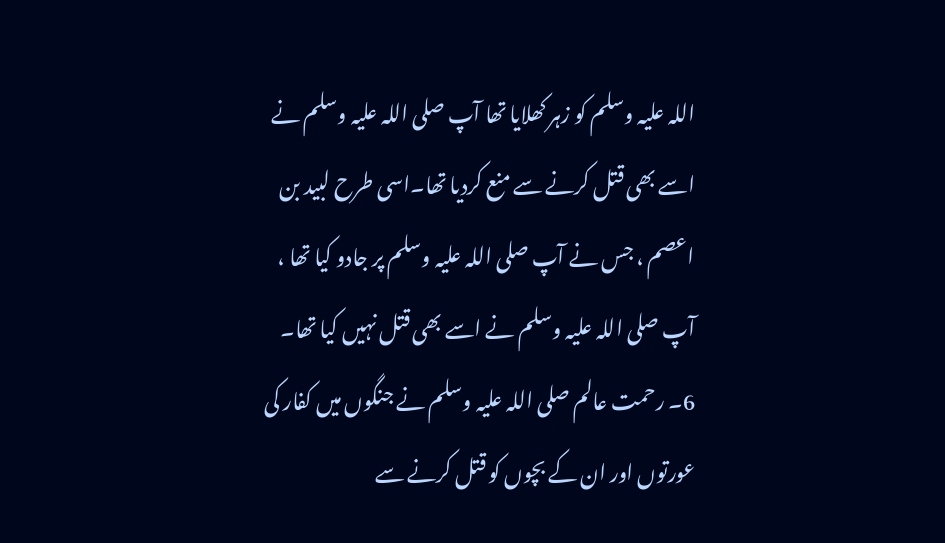اللہ علیہ وسلم کو زہر کھلایا تھا آپ صلی اللہ علیہ وسلم نے اسے بھی قتل کرنے سے منع کردیا تھا۔اسی طرح لبید بن اعصم ، جس نے آپ صلی اللہ علیہ وسلم پر جادو کیا تھا ، آپ صلی اللہ علیہ وسلم نے اسے بھی قتل نہیں کیا تھا۔ 6۔ رحمت عالم صلی اللہ علیہ وسلم نے جنگوں میں کفار کی عورتوں اور ان کے بچوں کو قتل کرنے سے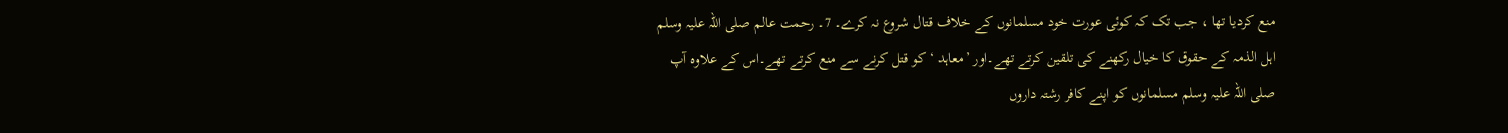منع کردیا تھا ، جب تک کہ کوئی عورت خود مسلمانوں کے خلاف قتال شروع نہ کرے۔ 7۔ رحمت عالم صلی اللہ علیہ وسلم اہل الذمہ کے حقوق کا خیال رکھنے کی تلقین کرتے تھے۔اور ’معاہد ‘ کو قتل کرنے سے منع کرتے تھے۔اس کے علاوہ آپ صلی اللہ علیہ وسلم مسلمانوں کو اپنے کافر رشتہ داروں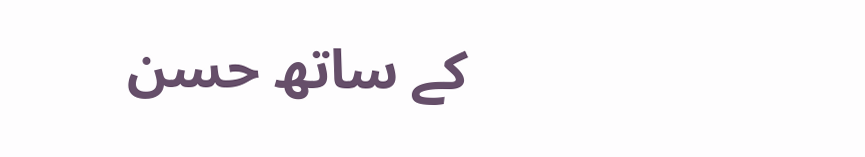کے ساتھ حسن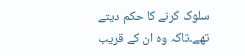سلوک کرنے کا حکم دیتے تھے۔تاکہ وہ ان کے قریب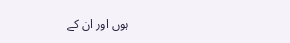ہوں اور ان کے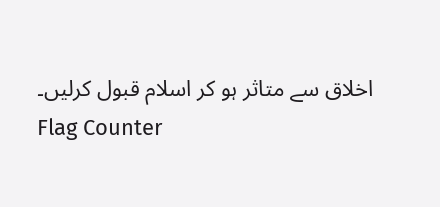اخلاق سے متاثر ہو کر اسلام قبول کرلیں۔
Flag Counter